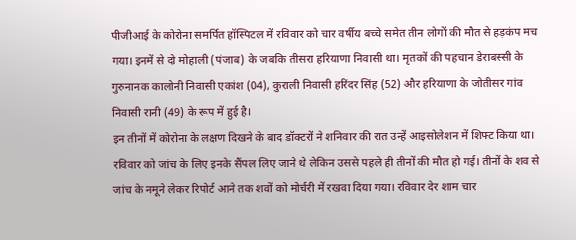पीजीआई के कोरोना समर्पित हॉस्पिटल में रविवार को चार वर्षीय बच्चे समेत तीन लोगों की मौत से हड़कंप मच गया। इनमें से दो मोहाली (पंजाब) के जबकि तीसरा हरियाणा निवासी था। मृतकों की पहचान डेराबस्सी के गुरुनानक कालोनी निवासी एकांश (04), कुराली निवासी हरिंदर सिंह (52) और हरियाणा के जोतीसर गांव निवासी रानी (49) के रूप में हुई है।
इन तीनों में कोरोना के लक्षण दिखने के बाद डॉक्टरों ने शनिवार की रात उन्हें आइसोलेशन में शिफ्ट किया था। रविवार को जांच के लिए इनके सैंपल लिए जाने थे लेकिन उससे पहले ही तीनों की मौत हो गई। तीनों के शव से जांच के नमूने लेकर रिपोर्ट आने तक शवों को मोर्चरी में रखवा दिया गया। रविवार देर शाम चार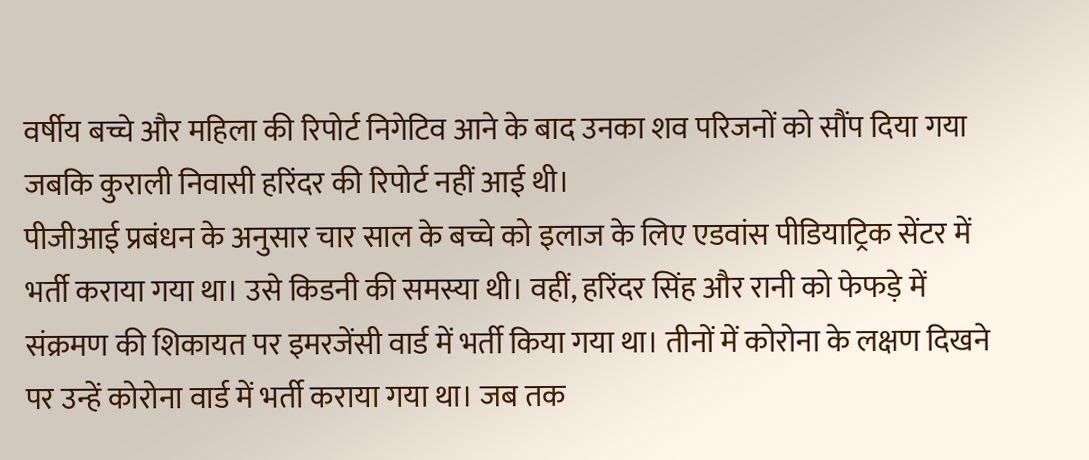वर्षीय बच्चे और महिला की रिपोर्ट निगेटिव आने के बाद उनका शव परिजनों को सौंप दिया गया जबकि कुराली निवासी हरिंदर की रिपोर्ट नहीं आई थी।
पीजीआई प्रबंधन के अनुसार चार साल के बच्चे को इलाज के लिए एडवांस पीडियाट्रिक सेंटर में भर्ती कराया गया था। उसे किडनी की समस्या थी। वहीं, हरिंदर सिंह और रानी को फेफड़े में संक्रमण की शिकायत पर इमरजेंसी वार्ड में भर्ती किया गया था। तीनों में कोरोना के लक्षण दिखने पर उन्हें कोरोना वार्ड में भर्ती कराया गया था। जब तक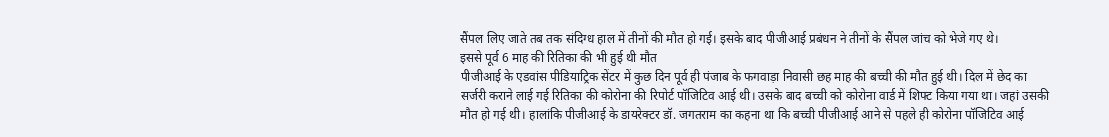सैंपल लिए जाते तब तक संदिग्ध हाल में तीनों की मौत हो गई। इसके बाद पीजीआई प्रबंधन ने तीनों के सैंपल जांच को भेजे गए थे।
इससे पूर्व 6 माह की रितिका की भी हुई थी मौत
पीजीआई के एडवांस पीडियाट्रिक सेंटर में कुछ दिन पूर्व ही पंजाब के फगवाड़ा निवासी छह माह की बच्ची की मौत हुई थी। दिल में छेद का सर्जरी कराने लाई गई रितिका की कोरोना की रिपोर्ट पॉजिटिव आई थी। उसके बाद बच्ची को कोरोना वार्ड में शिफ्ट किया गया था। जहां उसकी मौत हो गई थी। हालांकि पीजीआई के डायरेक्टर डॉ. जगतराम का कहना था कि बच्ची पीजीआई आने से पहले ही कोरोना पॉजिटिव आई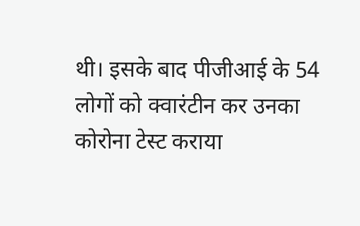थी। इसके बाद पीजीआई के 54 लोगों को क्वारंटीन कर उनका कोरोना टेस्ट कराया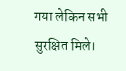गया लेकिन सभी सुरक्षित मिले।